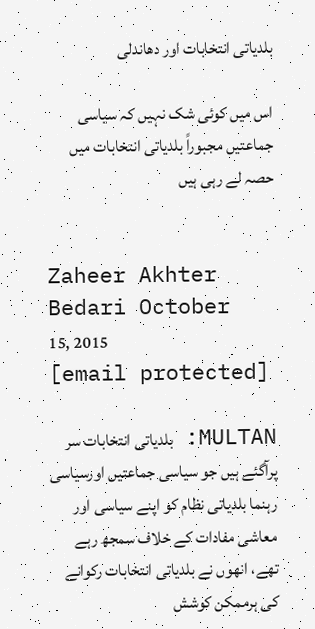بلدیاتی انتخابات اور دھاندلی

اس میں کوئی شک نہیں کہ سیاسی جماعتیں مجبوراً بلدیاتی انتخابات میں حصہ لے رہی ہیں


Zaheer Akhter Bedari October 15, 2015
[email protected]

MULTAN: بلدیاتی انتخابات سر پرآگئے ہیں جو سیاسی جماعتیں اورسیاسی رہنما بلدیاتی نظام کو اپنے سیاسی اور معاشی مفادات کے خلاف سمجھ رہے تھے، انھوں نے بلدیاتی انتخابات رکوانے کی ہرممکن کوشش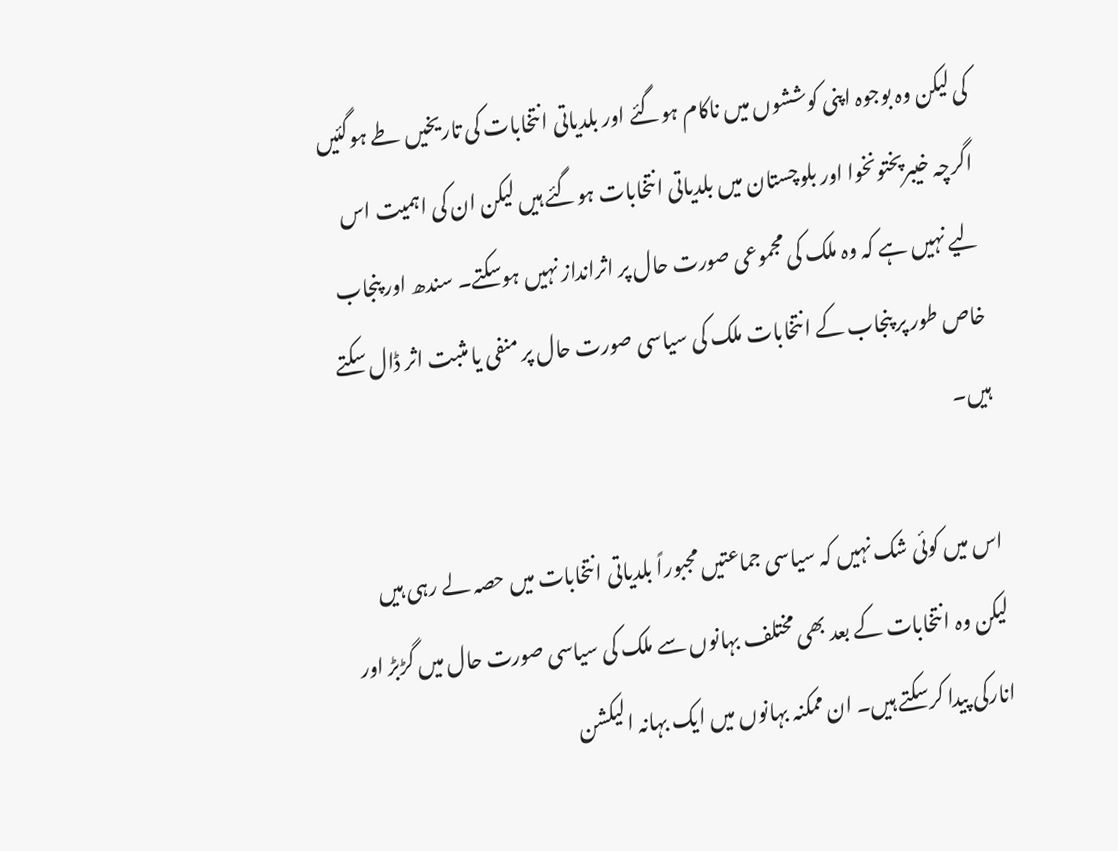کی لیکن وہ بوجوہ اپنی کوششوں میں ناکام ہوگئے اور بلدیاتی انتخابات کی تاریخیں طے ہوگئیں اگرچہ خیبرپختونخوا اور بلوچستان میں بلدیاتی انتخابات ہوگئے ہیں لیکن ان کی اہمیت اس لیے نہیں ہے کہ وہ ملک کی مجموعی صورت حال پر اثرانداز نہیں ہوسکتے۔ سندھ اور پنجاب خاص طور پر پنجاب کے انتخابات ملک کی سیاسی صورت حال پر منفی یا مثبت اثر ڈال سکتے ہیں۔

اس میں کوئی شک نہیں کہ سیاسی جماعتیں مجبوراً بلدیاتی انتخابات میں حصہ لے رہی ہیں لیکن وہ انتخابات کے بعد بھی مختلف بہانوں سے ملک کی سیاسی صورت حال میں گڑبڑ اور انارکی پیدا کرسکتے ہیں۔ ان ممکنہ بہانوں میں ایک بہانہ الیکشن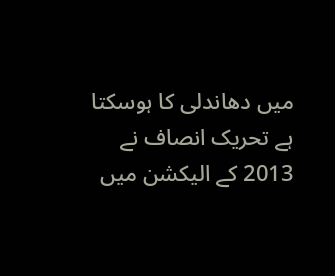میں دھاندلی کا ہوسکتا ہے تحریک انصاف نے 2013 کے الیکشن میں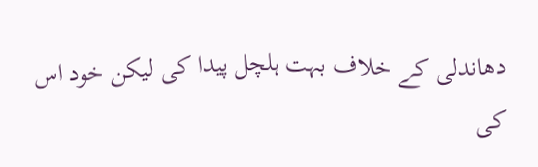دھاندلی کے خلاف بہت ہلچل پیدا کی لیکن خود اس کی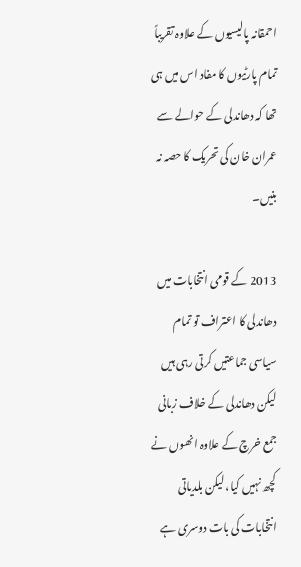احمقانہ پالیسیوں کے علاوہ تقریباً تمام پارٹیوں کا مفاد اس میں ہی تھا کہ دھاندلی کے حوالے سے عمران خان کی تحریک کا حصہ نہ بنیں۔

2013 کے قومی انتخابات میں دھاندلی کا اعتراف تو تمام سیاسی جماعتیں کرتی رہی ہیں لیکن دھاندلی کے خلاف زبانی جمع خرچ کے علاوہ انھوں نے کچھ نہیں کیا، لیکن بلدیاتی انتخابات کی بات دوسری ہے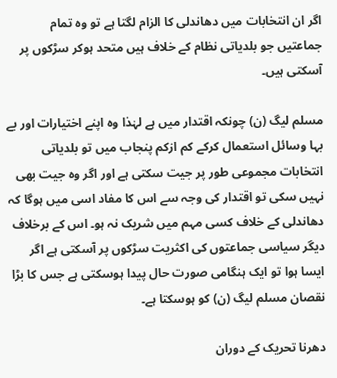اگر ان انتخابات میں دھاندلی کا الزام لگتا ہے تو وہ تمام جماعتیں جو بلدیاتی نظام کے خلاف ہیں متحد ہوکر سڑکوں پر آسکتی ہیں۔

مسلم لیگ (ن) چونکہ اقتدار میں ہے لہٰذا وہ اپنے اختیارات اور بے بہا وسائل استعمال کرکے کم ازکم پنجاب میں تو بلدیاتی انتخابات مجموعی طور پر جیت سکتی ہے اور اگر وہ جیت بھی نہیں سکی تو اقتدار کی وجہ سے اس کا مفاد اسی میں ہوگا کہ دھاندلی کے خلاف کسی مہم میں شریک نہ ہو۔ اس کے برخلاف دیگر سیاسی جماعتوں کی اکثریت سڑکوں پر آسکتی ہے اگر ایسا ہوا تو ایک ہنگامی صورت حال پیدا ہوسکتی ہے جس کا بڑا نقصان مسلم لیگ (ن) کو ہوسکتا ہے۔

دھرنا تحریک کے دوران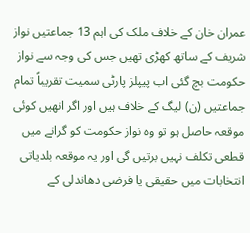عمران خان کے خلاف ملک کی اہم 13 جماعتیں نواز شریف کے ساتھ کھڑی تھیں جس کی وجہ سے نواز حکومت بچ گئی اب پیپلز پارٹی سمیت تقریباً تمام جماعتیں (ن) لیگ کے خلاف ہیں اور اگر انھیں کوئی موقعہ حاصل ہو تو وہ نواز حکومت کو گرانے میں قطعی تکلف نہیں برتیں گی اور یہ موقعہ بلدیاتی انتخابات میں حقیقی یا فرضی دھاندلی کے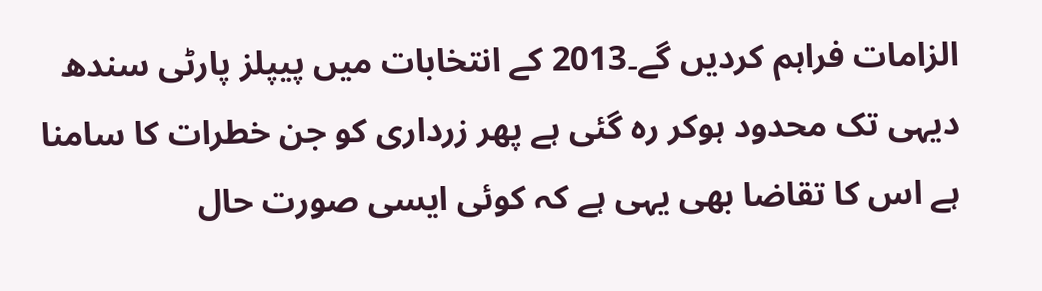الزامات فراہم کردیں گے۔2013 کے انتخابات میں پیپلز پارٹی سندھ دیہی تک محدود ہوکر رہ گئی ہے پھر زرداری کو جن خطرات کا سامنا ہے اس کا تقاضا بھی یہی ہے کہ کوئی ایسی صورت حال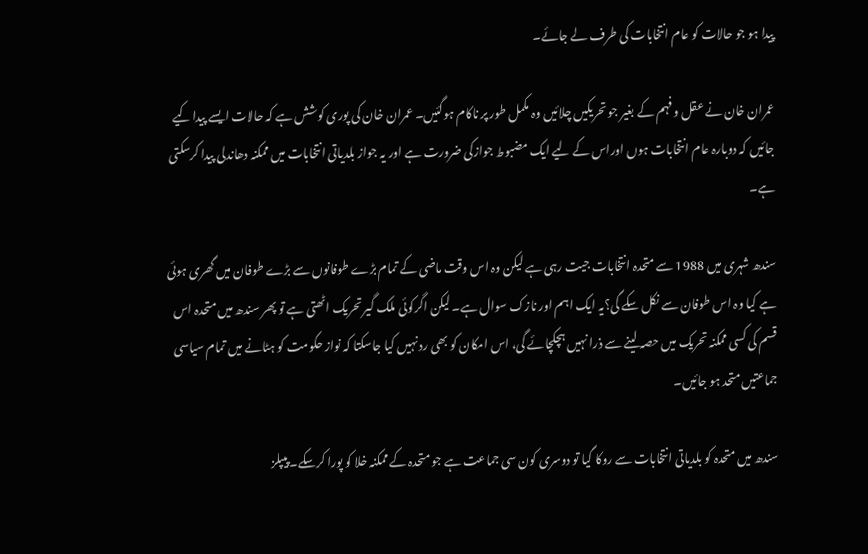پیدا ہو جو حالات کو عام انتخابات کی طرف لے جائے۔

عمران خان نے عقل و فہم کے بغیر جو تحریکیں چلائیں وہ مکمل طور پر ناکام ہوگئیں۔ عمران خان کی پوری کوشش ہے کہ حالات ایسے پیدا کیے جائیں کہ دوبارہ عام انتخابات ہوں اوراس کے لیے ایک مضبوط جوازکی ضرورت ہے اور یہ جواز بلدیاتی انتخابات میں ممکنہ دھاندلی پیدا کرسکتی ہے۔

سندھ شہری میں 1988 سے متحدہ انتخابات جیت رہی ہے لیکن وہ اس وقت ماضی کے تمام بڑے طوفانوں سے بڑے طوفان میں گھری ہوئی ہے کیا وہ اس طوفان سے نکل سکے گی؟یہ ایک اہم اور نازک سوال ہے۔ لیکن اگرکوئی ملک گیر تحریک اٹھتی ہے تو پھر سندھ میں متحدہ اس قسم کی کسی ممکنہ تحریک میں حصہ لینے سے ذرا نہیں ہچکچائے گی، اس امکان کو بھی رد نہیں کیا جاسکتا کہ نواز حکومت کو ہٹانے میں تمام سیاسی جماعتیں متحد ہو جائیں۔

سندھ میں متحدہ کو بلدیاتی انتخابات سے روکا گیا تو دوسری کون سی جماعت ہے جو متحدہ کے ممکنہ خلا کو پورا کرسکے۔ پیپلز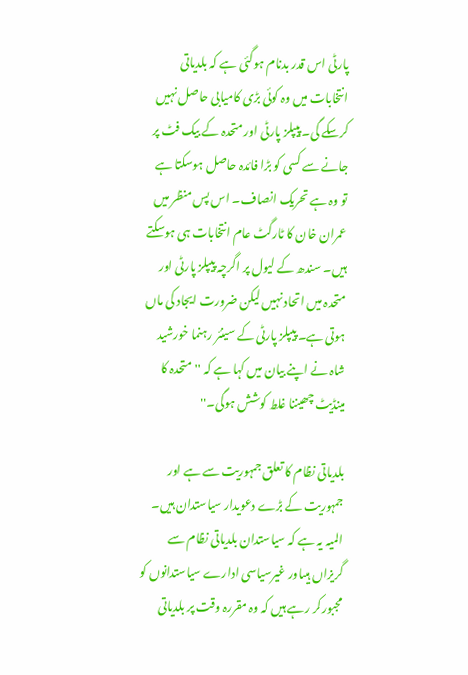پارٹی اس قدر بدنام ہوگئی ہے کہ بلدیاتی انتخابات میں وہ کوئی بڑی کامیابی حاصل نہیں کرسکے گی۔ پیپلز پارٹی اور متحدہ کے بیک فٹ پر جانے سے کسی کو بڑا فائدہ حاصل ہوسکتا ہے تو وہ ہے تحریک انصاف۔ اس پس منظر میں عمران خان کا ٹارگٹ عام انتخابات ہی ہوسکتے ہیں۔ سندھ کے لیول پر اگرچہ پیپلز پارٹی اور متحدہ میں اتحاد نہیں لیکن ضرورت ایجاد کی ماں ہوتی ہے۔ پیپلز پارٹی کے سینئر رہنما خورشید شاہ نے اپنے بیان میں کہا ہے کہ ''متحدہ کا مینڈیٹ چھیننا غلط کوشش ہوگی۔''

بلدیاتی نظام کا تعلق جمہوریت سے ہے اور جمہوریت کے بڑے دعویدار سیاستدان ہیں۔ المیہ یہ ہے کہ سیاستدان بلدیاتی نظام سے گریزاں ہیںاور غیرسیاسی ادارے سیاستدانوں کو مجبورکر رہے ہیں کہ وہ مقررہ وقت پر بلدیاتی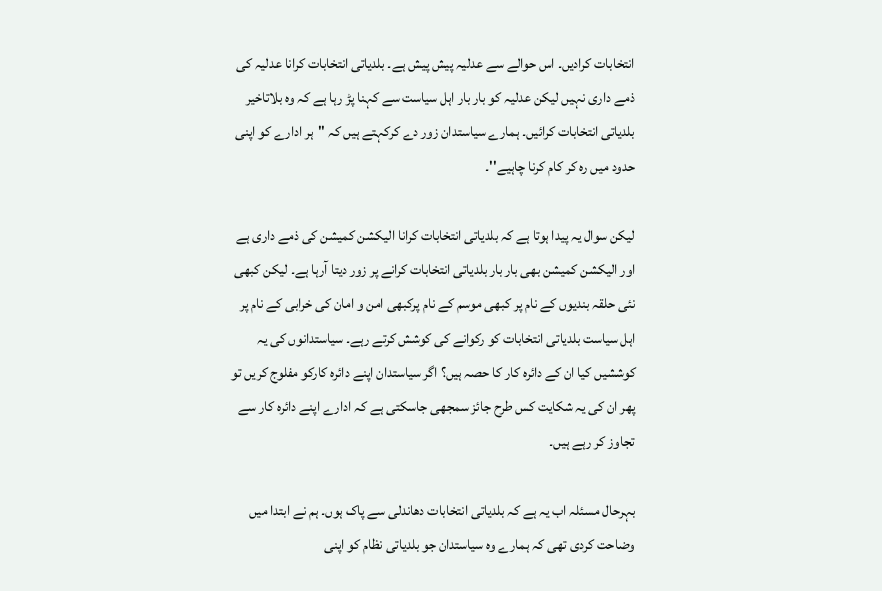انتخابات کرادیں۔ اس حوالے سے عدلیہ پیش پیش ہے۔ بلدیاتی انتخابات کرانا عدلیہ کی ذمے داری نہیں لیکن عدلیہ کو بار بار اہل سیاست سے کہنا پڑ رہا ہے کہ وہ بلاتاخیر بلدیاتی انتخابات کرائیں۔ ہمارے سیاستدان زور دے کرکہتے ہیں کہ ''ہر ادارے کو اپنی حدود میں رہ کر کام کرنا چاہیے''۔

لیکن سوال یہ پیدا ہوتا ہے کہ بلدیاتی انتخابات کرانا الیکشن کمیشن کی ذمے داری ہے اور الیکشن کمیشن بھی بار بار بلدیاتی انتخابات کرانے پر زور دیتا آرہا ہے۔ لیکن کبھی نئی حلقہ بندیوں کے نام پر کبھی موسم کے نام پرکبھی امن و امان کی خرابی کے نام پر اہل سیاست بلدیاتی انتخابات کو رکوانے کی کوشش کرتے رہے۔ سیاستدانوں کی یہ کوششیں کیا ان کے دائرہ کار کا حصہ ہیں؟ اگر سیاستدان اپنے دائرہ کارکو مفلوج کریں تو پھر ان کی یہ شکایت کس طرح جائز سمجھی جاسکتی ہے کہ ادارے اپنے دائرہ کار سے تجاوز کر رہے ہیں۔

بہرحال مسئلہ اب یہ ہے کہ بلدیاتی انتخابات دھاندلی سے پاک ہوں۔ ہم نے ابتدا میں وضاحت کردی تھی کہ ہمارے وہ سیاستدان جو بلدیاتی نظام کو اپنی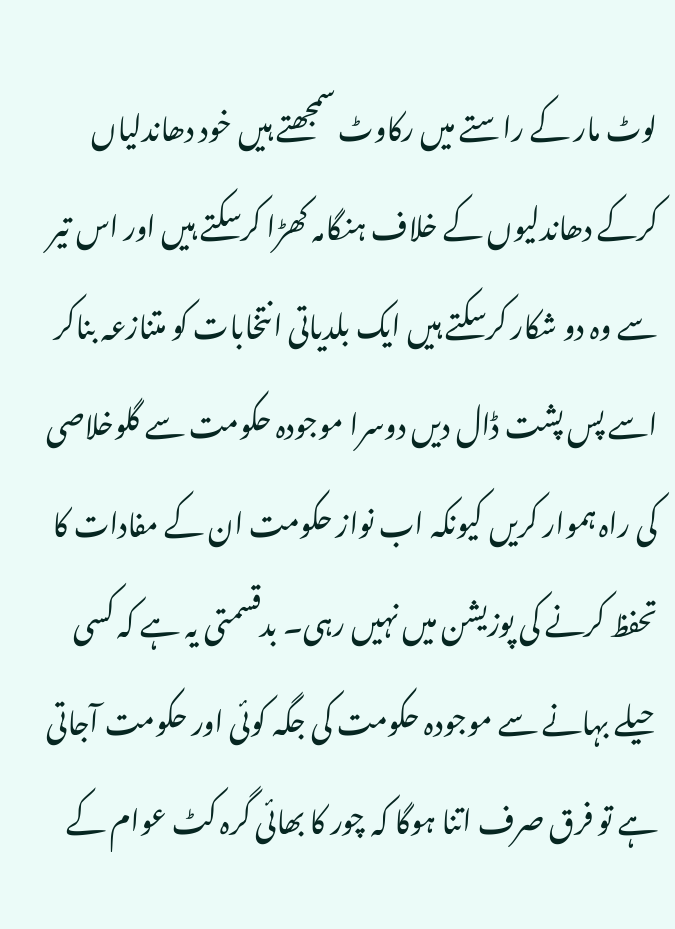لوٹ مار کے راستے میں رکاوٹ سمجھتے ہیں خود دھاندلیاں کرکے دھاندلیوں کے خلاف ہنگامہ کھڑا کرسکتے ہیں اور اس تیر سے وہ دو شکار کرسکتے ہیں ایک بلدیاتی انتخابات کو متنازعہ بناکر اسے پس پشت ڈال دیں دوسرا موجودہ حکومت سے گلوخلاصی کی راہ ہموار کریں کیونکہ اب نواز حکومت ان کے مفادات کا تحفظ کرنے کی پوزیشن میں نہیں رہی۔ بدقسمتی یہ ہے کہ کسی حیلے بہانے سے موجودہ حکومت کی جگہ کوئی اور حکومت آجاتی ہے تو فرق صرف اتنا ہوگا کہ چور کا بھائی گرہ کٹ عوام کے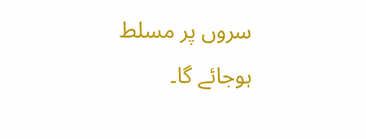سروں پر مسلط ہوجائے گا۔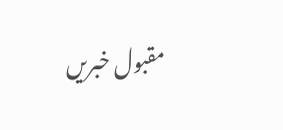مقبول خبریں